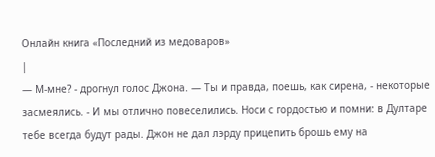Онлайн книга «Последний из медоваров»
|
— М-мне? - дрогнул голос Джона. — Ты и правда, поешь, как сирена, - некоторые засмеялись. - И мы отлично повеселились. Носи с гордостью и помни: в Дултаре тебе всегда будут рады. Джон не дал лэрду прицепить брошь ему на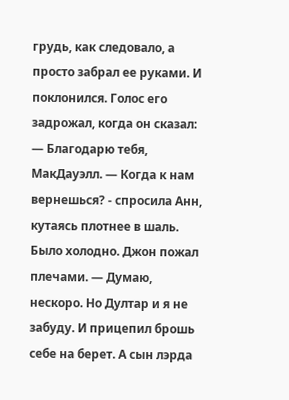грудь, как следовало, а просто забрал ее руками. И поклонился. Голос его задрожал, когда он сказал: — Благодарю тебя, МакДауэлл. — Когда к нам вернешься? - спросила Анн, кутаясь плотнее в шаль. Было холодно. Джон пожал плечами. — Думаю, нескоро. Но Дултар и я не забуду. И прицепил брошь себе на берет. А сын лэрда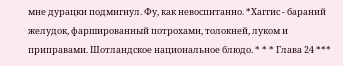мне дурацки подмигнул. Фу, как невоспитанно. *Хаггис - бараний желудок, фаршированный потрохами, толокней, луком и приправами. Шотландское национальное блюдо. * * * Глава 24 ***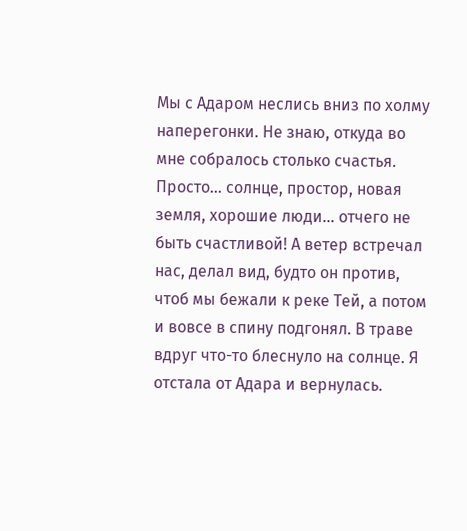Мы с Адаром неслись вниз по холму наперегонки. Не знаю, откуда во мне собралось столько счастья. Просто... солнце, простор, новая земля, хорошие люди... отчего не быть счастливой! А ветер встречал нас, делал вид, будто он против, чтоб мы бежали к реке Тей, а потом и вовсе в спину подгонял. В траве вдруг что-то блеснуло на солнце. Я отстала от Адара и вернулась.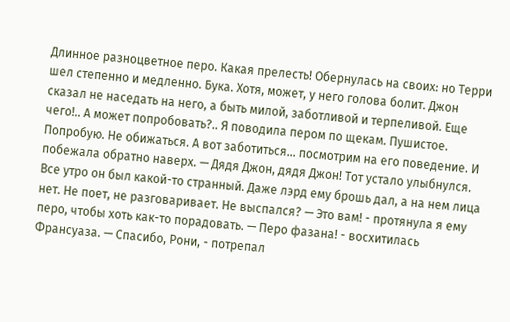Длинное разноцветное перо. Какая прелесть! Обернулась на своих: но Терри шел степенно и медленно. Бука. Хотя, может, у него голова болит. Джон сказал не наседать на него, а быть милой, заботливой и терпеливой. Еще чего!.. А может попробовать?.. Я поводила пером по щекам. Пушистое. Попробую. Не обижаться. А вот заботиться... посмотрим на его поведение. И побежала обратно наверх. — Дядя Джон, дядя Джон! Тот устало улыбнулся. Все утро он был какой-то странный. Даже лэрд ему брошь дал, а на нем лица нет. Не поет, не разговаривает. Не выспался? — Это вам! - протянула я ему перо, чтобы хоть как-то порадовать. — Перо фазана! - восхитилась Франсуаза. — Спасибо, Рони, - потрепал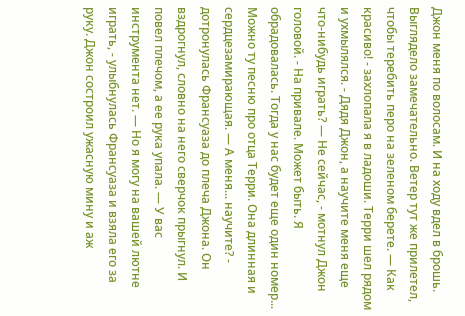Джон меня по волосам. И на ходу вдел в брошь. Выглядело замечательно. Ветер тут же прилетел, чтобы теребить перо на зеленом берете. — Как красиво! - захлопала я в ладоши. Терри шел рядом и ухмылялся. - Дядя Джон, а научите меня еще что-нибудь играть? — Не сейчас, - мотнул Джон головой. - На привале. Может быть. Я обрадовалась. Тогда у нас будет еще один номер... Можно ту песню про отца Терри. Она длинная и сердцезамирающая. — А меня... научите? - дотронулась Франсуаза до плеча Джона. Он вздрогнул, словно на него сверчок прыгнул. И повел плечом, а ее рука упала. — У вас инструмента нет. — Но я могу на вашей лютне играть, - улыбнулась Франсуаза и взяла его за руку. Джон состроил ужасную мину и аж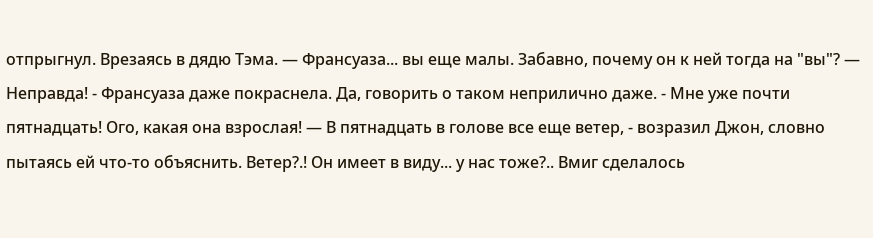отпрыгнул. Врезаясь в дядю Тэма. — Франсуаза... вы еще малы. Забавно, почему он к ней тогда на "вы"? — Неправда! - Франсуаза даже покраснела. Да, говорить о таком неприлично даже. - Мне уже почти пятнадцать! Ого, какая она взрослая! — В пятнадцать в голове все еще ветер, - возразил Джон, словно пытаясь ей что-то объяснить. Ветер?.! Он имеет в виду... у нас тоже?.. Вмиг сделалось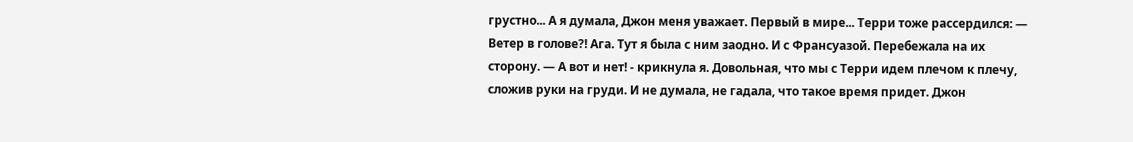грустно... А я думала, Джон меня уважает. Первый в мире... Терри тоже рассердился: — Ветер в голове?! Ага. Тут я была с ним заодно. И с Франсуазой. Перебежала на их сторону. — А вот и нет! - крикнула я. Довольная, что мы с Терри идем плечом к плечу, сложив руки на груди. И не думала, не гадала, что такое время придет. Джон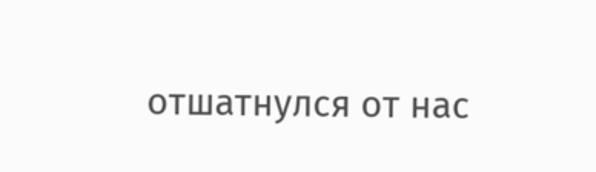отшатнулся от нас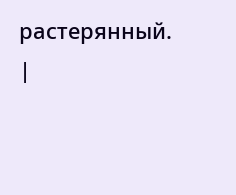растерянный. |